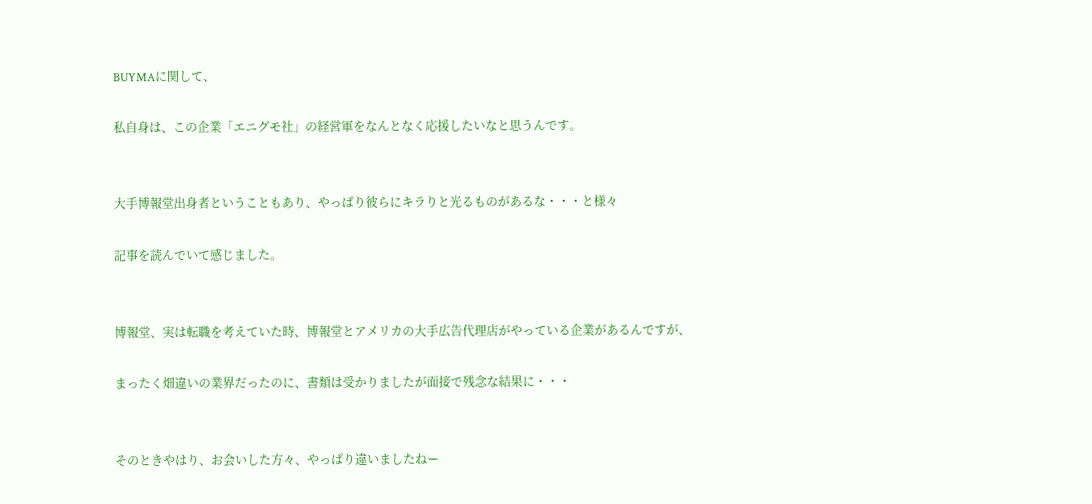BUYMAに関して、

私自身は、この企業「エニグモ社」の経営軍をなんとなく応援したいなと思うんです。


大手博報堂出身者ということもあり、やっぱり彼らにキラりと光るものがあるな・・・と様々

記事を読んでいて感じました。


博報堂、実は転職を考えていた時、博報堂とアメリカの大手広告代理店がやっている企業があるんですが、

まったく畑違いの業界だったのに、書類は受かりましたが面接で残念な結果に・・・


そのときやはり、お会いした方々、やっぱり違いましたねー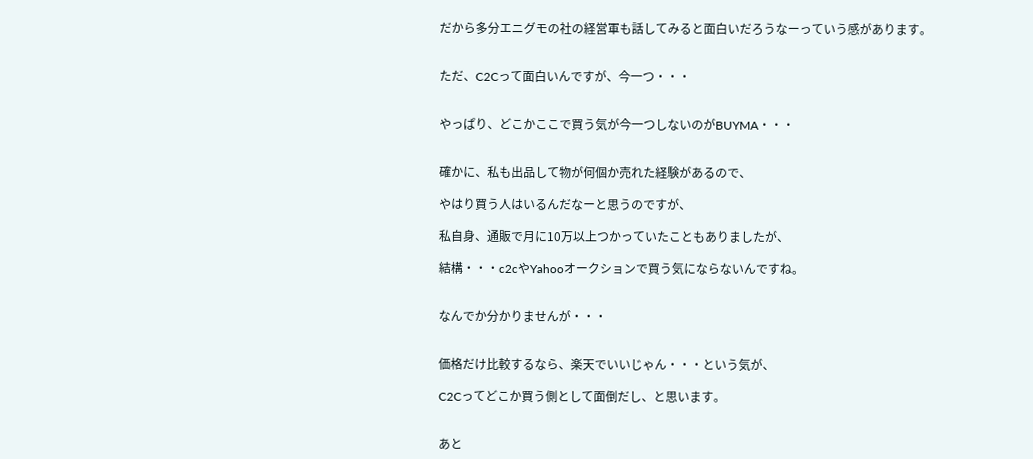だから多分エニグモの社の経営軍も話してみると面白いだろうなーっていう感があります。


ただ、C2Cって面白いんですが、今一つ・・・


やっぱり、どこかここで買う気が今一つしないのがBUYMA・・・


確かに、私も出品して物が何個か売れた経験があるので、

やはり買う人はいるんだなーと思うのですが、

私自身、通販で月に10万以上つかっていたこともありましたが、

結構・・・c2cやYahooオークションで買う気にならないんですね。


なんでか分かりませんが・・・


価格だけ比較するなら、楽天でいいじゃん・・・という気が、

C2Cってどこか買う側として面倒だし、と思います。


あと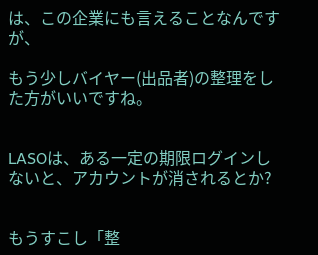は、この企業にも言えることなんですが、

もう少しバイヤー(出品者)の整理をした方がいいですね。


LASOは、ある一定の期限ログインしないと、アカウントが消されるとか?


もうすこし「整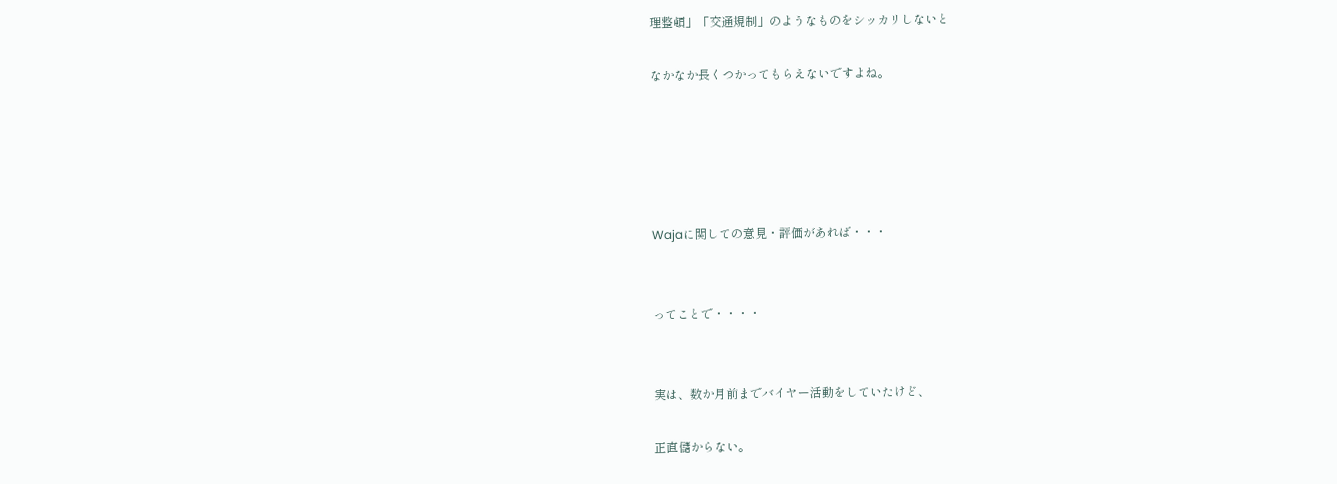理整頓」「交通規制」のようなものをシッカリしないと

なかなか長くつかってもらえないですよね。





Wajaに関しての意見・評価があれば・・・


ってことで・・・・


実は、数か月前までバイヤー活動をしていたけど、

正直儲からない。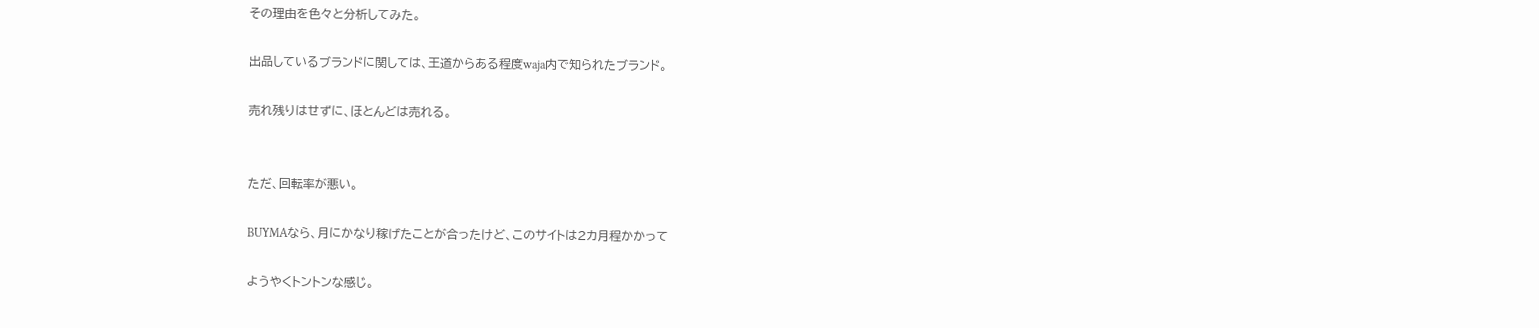その理由を色々と分析してみた。

出品しているブランドに関しては、王道からある程度waja内で知られたブランド。

売れ残りはせずに、ほとんどは売れる。


ただ、回転率が悪い。

BUYMAなら、月にかなり稼げたことが合ったけど、このサイトは2カ月程かかって

ようやくトントンな感じ。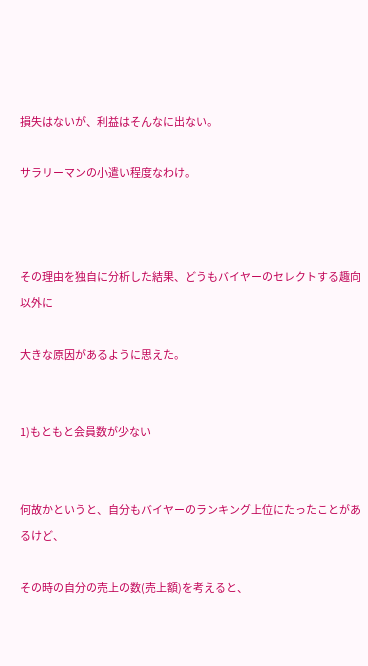損失はないが、利益はそんなに出ない。

サラリーマンの小遣い程度なわけ。



その理由を独自に分析した結果、どうもバイヤーのセレクトする趣向以外に

大きな原因があるように思えた。


1)もともと会員数が少ない


何故かというと、自分もバイヤーのランキング上位にたったことがあるけど、

その時の自分の売上の数(売上額)を考えると、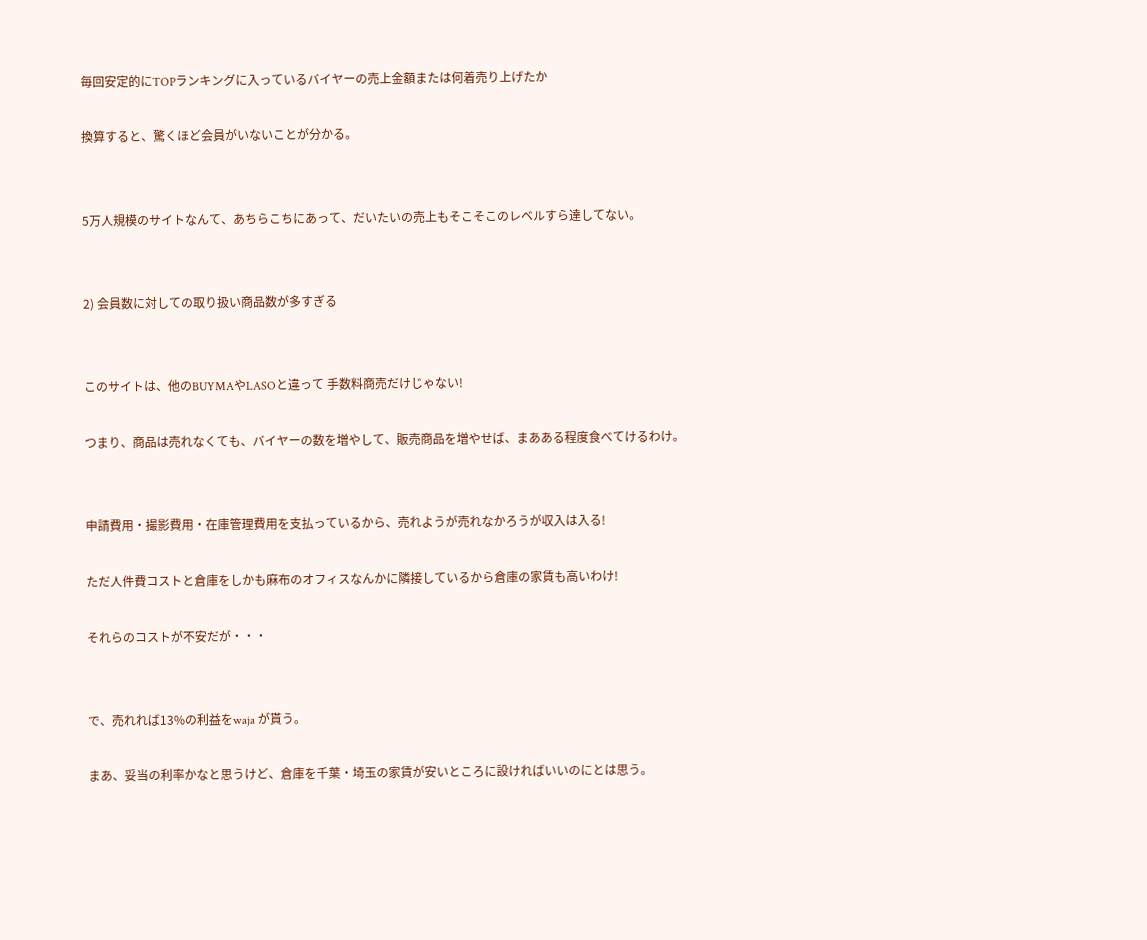毎回安定的にTOPランキングに入っているバイヤーの売上金額または何着売り上げたか

換算すると、驚くほど会員がいないことが分かる。


5万人規模のサイトなんて、あちらこちにあって、だいたいの売上もそこそこのレベルすら達してない。


2) 会員数に対しての取り扱い商品数が多すぎる


このサイトは、他のBUYMAやLASOと違って 手数料商売だけじゃない!

つまり、商品は売れなくても、バイヤーの数を増やして、販売商品を増やせば、まあある程度食べてけるわけ。


申請費用・撮影費用・在庫管理費用を支払っているから、売れようが売れなかろうが収入は入る!

ただ人件費コストと倉庫をしかも麻布のオフィスなんかに隣接しているから倉庫の家賃も高いわけ!

それらのコストが不安だが・・・


で、売れれば13%の利益をwaja が貰う。

まあ、妥当の利率かなと思うけど、倉庫を千葉・埼玉の家賃が安いところに設ければいいのにとは思う。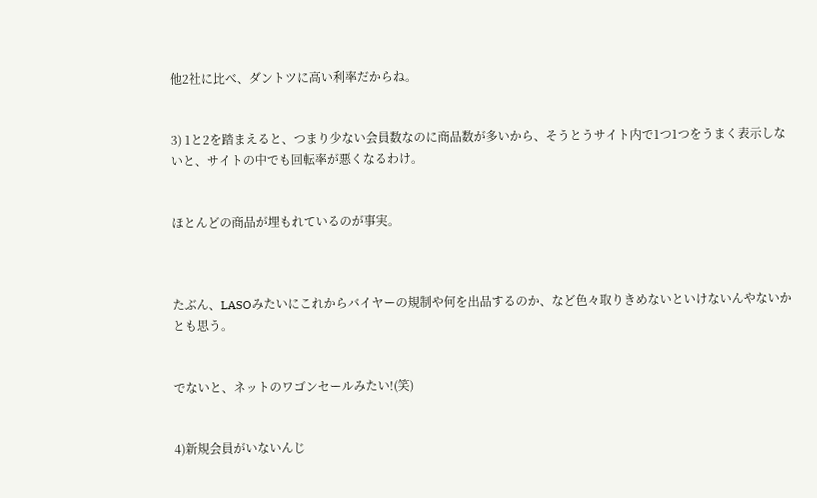他2社に比べ、ダントツに高い利率だからね。


3) 1と2を踏まえると、つまり少ない会員数なのに商品数が多いから、そうとうサイト内で1つ1つをうまく表示しないと、サイトの中でも回転率が悪くなるわけ。


ほとんどの商品が埋もれているのが事実。



たぶん、LASOみたいにこれからバイヤーの規制や何を出品するのか、など色々取りきめないといけないんやないかとも思う。


でないと、ネットのワゴンセールみたい!(笑)


4)新規会員がいないんじ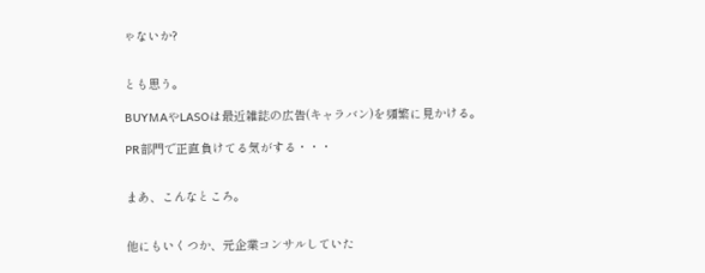ゃないか?


とも思う。

BUYMAやLASOは最近雑誌の広告(キャラバン)を頻繁に見かける。

PR部門で正直負けてる気がする・・・


まあ、こんなところ。


他にもいくつか、元企業コンサルしていた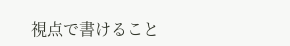視点で書けること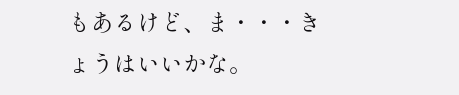もあるけど、ま・・・きょうはいいかな。